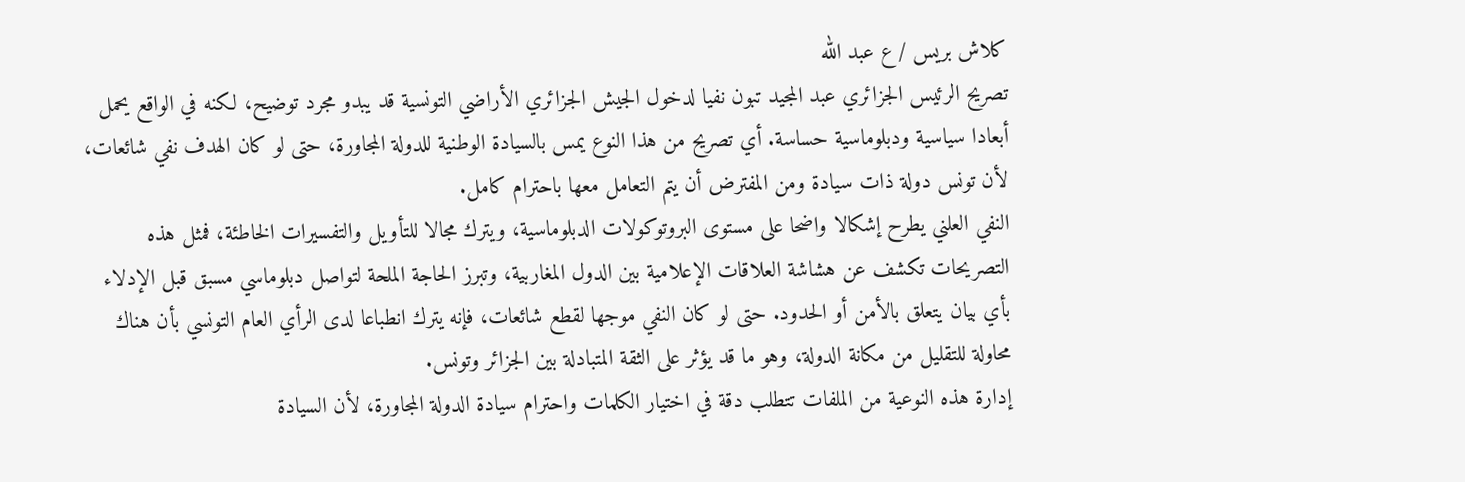كلاش بريس / ع عبد الله
تصريح الرئيس الجزائري عبد المجيد تبون نفيا لدخول الجيش الجزائري الأراضي التونسية قد يبدو مجرد توضيح، لكنه في الواقع يحمل أبعادا سياسية ودبلوماسية حساسة. أي تصريح من هذا النوع يمس بالسيادة الوطنية للدولة المجاورة، حتى لو كان الهدف نفي شائعات، لأن تونس دولة ذات سيادة ومن المفترض أن يتم التعامل معها باحترام كامل.
النفي العلني يطرح إشكالا واضحا على مستوى البروتوكولات الدبلوماسية، ويترك مجالا للتأويل والتفسيرات الخاطئة، فمثل هذه التصريحات تكشف عن هشاشة العلاقات الإعلامية بين الدول المغاربية، وتبرز الحاجة الملحة لتواصل دبلوماسي مسبق قبل الإدلاء بأي بيان يتعلق بالأمن أو الحدود. حتى لو كان النفي موجها لقطع شائعات، فإنه يترك انطباعا لدى الرأي العام التونسي بأن هناك محاولة للتقليل من مكانة الدولة، وهو ما قد يؤثر على الثقة المتبادلة بين الجزائر وتونس.
إدارة هذه النوعية من الملفات تتطلب دقة في اختيار الكلمات واحترام سيادة الدولة المجاورة، لأن السيادة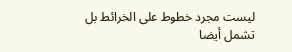ليست مجرد خطوط على الخرائط بل تشمل أيضا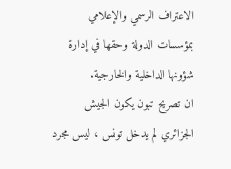الاعتراف الرسمي والإعلامي بمؤسسات الدولة وحقها في إدارة شؤونها الداخلية والخارجية.
ان تصريح تبون يكون الجيش الجزائري لم يدخل تونس ، ليس مجرد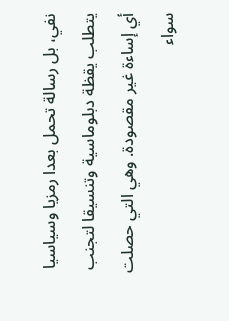نفي، بل رسالة تحمل بعدا رمزيا وسياسيا يتطلب يقظة دبلوماسية وتنسيقا لتجنب أي إساءة غير مقصودة. وهي التي حصلت سواء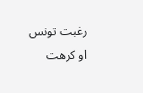رغبت تونس او كرهت